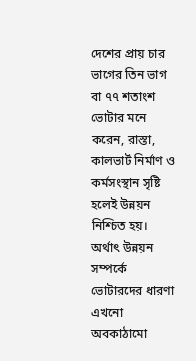দেশের প্রায় চার ভাগের তিন ভাগ বা ৭৭ শতাংশ ভোটার মনে করেন, রাস্তা, কালভার্ট নির্মাণ ও কর্মসংস্থান সৃষ্টি হলেই উন্নয়ন নিশ্চিত হয়। অর্থাৎ উন্নয়ন সম্পর্কে ভোটারদের ধারণা এখনো অবকাঠামো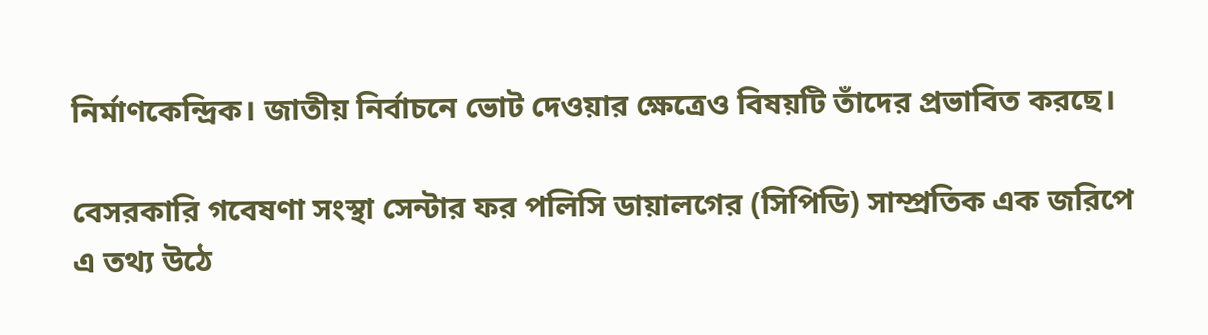নির্মাণকেন্দ্রিক। জাতীয় নির্বাচনে ভোট দেওয়ার ক্ষেত্রেও বিষয়টি তাঁদের প্রভাবিত করছে।

বেসরকারি গবেষণা সংস্থা সেন্টার ফর পলিসি ডায়ালগের (সিপিডি) সাম্প্রতিক এক জরিপে এ তথ্য উঠে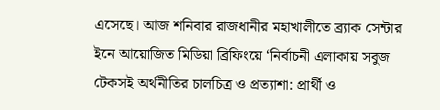এসেছে। আজ শনিবার রাজধানীর মহাখালীতে ব্র্যাক সেন্টার ইনে আয়োজিত মিডিয়া ব্রিফিংয়ে ‘নির্বাচনী এলাকায় সবুজ টেকসই অর্থনীতির চালচিত্র ও প্রত্যাশা: প্রার্থী ও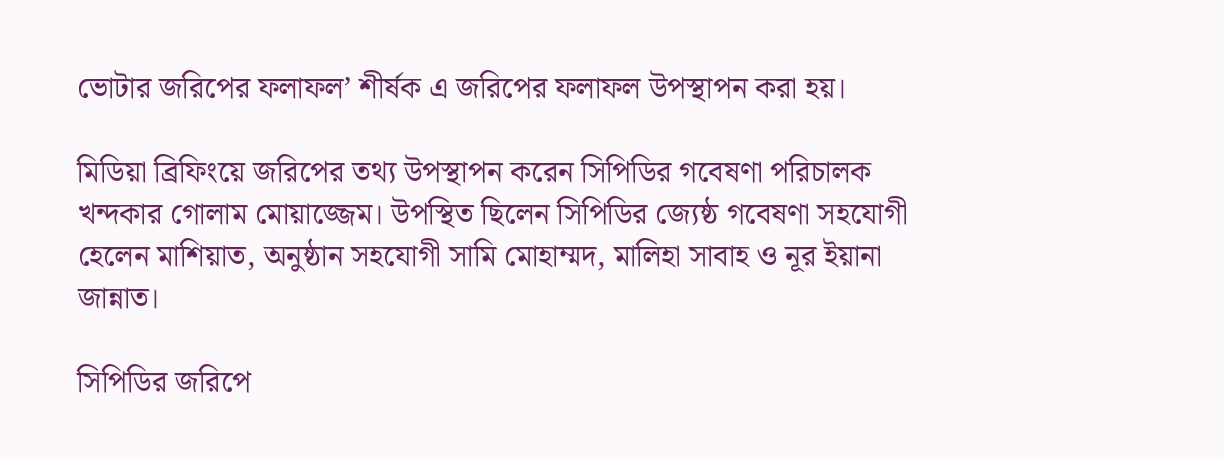ভোটার জরিপের ফলাফল’ শীর্ষক এ জরিপের ফলাফল উপস্থাপন করা হয়।

মিডিয়া ব্রিফিংয়ে জরিপের তথ্য উপস্থাপন করেন সিপিডির গবেষণা পরিচালক খন্দকার গোলাম মোয়াজ্জেম। উপস্থিত ছিলেন সিপিডির জ্যেষ্ঠ গবেষণা সহযোগী হেলেন মাশিয়াত, অনুষ্ঠান সহযোগী সামি মোহাম্মদ, মালিহা সাবাহ ও নূর ইয়ানা জান্নাত।

সিপিডির জরিপে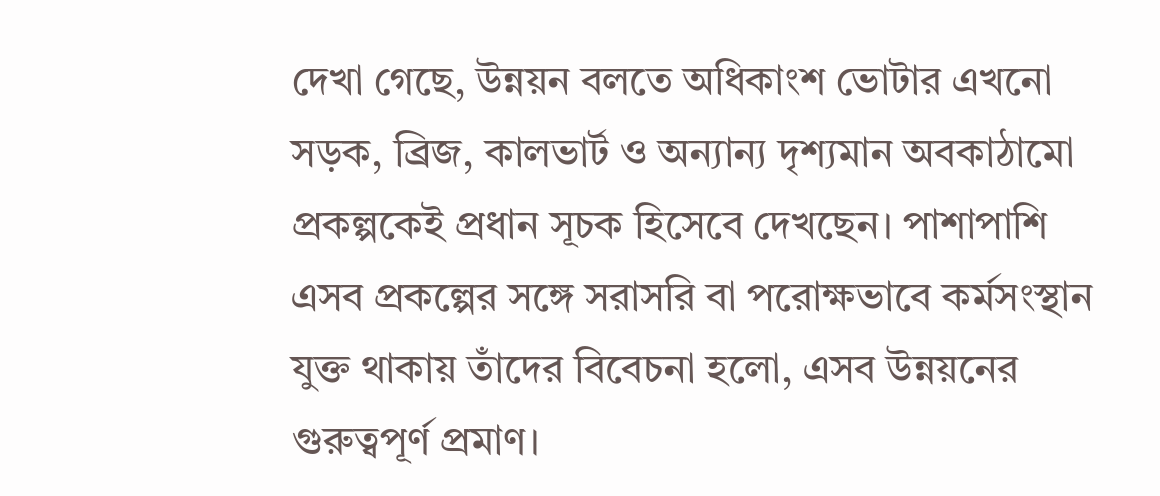দেখা গেছে, উন্নয়ন বলতে অধিকাংশ ভোটার এখনো সড়ক, ব্রিজ, কালভার্ট ও অন্যান্য দৃশ্যমান অবকাঠামো প্রকল্পকেই প্রধান সূচক হিসেবে দেখছেন। পাশাপাশি এসব প্রকল্পের সঙ্গে সরাসরি বা পরোক্ষভাবে কর্মসংস্থান যুক্ত থাকায় তাঁদের বিবেচনা হলো, এসব উন্নয়নের গুরুত্বপূর্ণ প্রমাণ।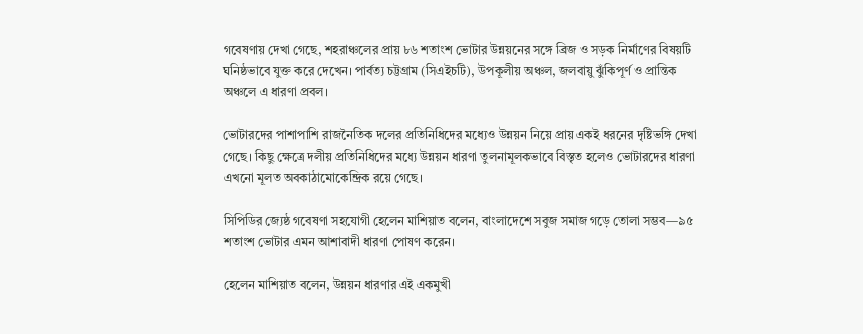গবেষণায় দেখা গেছে, শহরাঞ্চলের প্রায় ৮৬ শতাংশ ভোটার উন্নয়নের সঙ্গে ব্রিজ ও সড়ক নির্মাণের বিষয়টি ঘনিষ্ঠভাবে যুক্ত করে দেখেন। পার্বত্য চট্টগ্রাম (সিএইচটি), উপকূলীয় অঞ্চল, জলবায়ু ঝুঁকিপূর্ণ ও প্রান্তিক অঞ্চলে এ ধারণা প্রবল।

ভোটারদের পাশাপাশি রাজনৈতিক দলের প্রতিনিধিদের মধ্যেও উন্নয়ন নিয়ে প্রায় একই ধরনের দৃষ্টিভঙ্গি দেখা গেছে। কিছু ক্ষেত্রে দলীয় প্রতিনিধিদের মধ্যে উন্নয়ন ধারণা তুলনামূলকভাবে বিস্তৃত হলেও ভোটারদের ধারণা এখনো মূলত অবকাঠামোকেন্দ্রিক রয়ে গেছে।

সিপিডির জ্যেষ্ঠ গবেষণা সহযোগী হেলেন মাশিয়াত বলেন, বাংলাদেশে সবুজ সমাজ গড়ে তোলা সম্ভব—৯৫ শতাংশ ভোটার এমন আশাবাদী ধারণা পোষণ করেন।

হেলেন মাশিয়াত বলেন, উন্নয়ন ধারণার এই একমুখী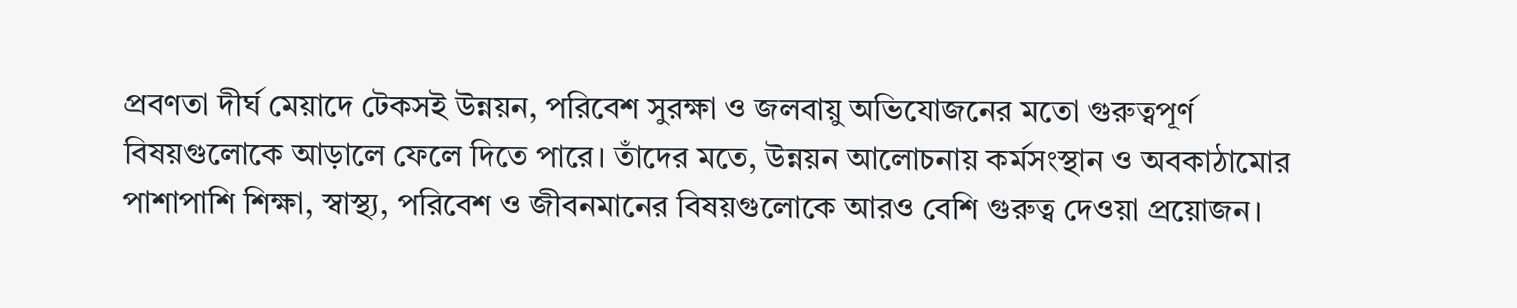প্রবণতা দীর্ঘ মেয়াদে টেকসই উন্নয়ন, পরিবেশ সুরক্ষা ও জলবায়ু অভিযোজনের মতো গুরুত্বপূর্ণ বিষয়গুলোকে আড়ালে ফেলে দিতে পারে। তাঁদের মতে, উন্নয়ন আলোচনায় কর্মসংস্থান ও অবকাঠামোর পাশাপাশি শিক্ষা, স্বাস্থ্য, পরিবেশ ও জীবনমানের বিষয়গুলোকে আরও বেশি গুরুত্ব দেওয়া প্রয়োজন।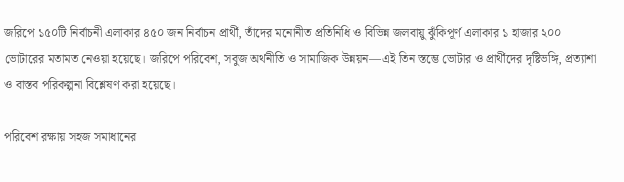জরিপে ১৫০টি নির্বাচনী এলাকার ৪৫০ জন নির্বাচন প্রার্থী, তাঁদের মনোনীত প্রতিনিধি ও বিভিন্ন জলবায়ু ঝুঁকিপূর্ণ এলাকার ১ হাজার ২০০ ভোটারের মতামত নেওয়া হয়েছে। জরিপে পরিবেশ, সবুজ অর্থনীতি ও সামাজিক উন্নয়ন—এই তিন স্তম্ভে ভোটার ও প্রার্থীদের দৃষ্টিভঙ্গি, প্রত্যাশা ও বাস্তব পরিকল্পনা বিশ্লেষণ করা হয়েছে।

পরিবেশ রক্ষায় সহজ সমাধানের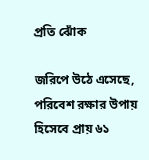প্রতি ঝোঁক

জরিপে উঠে এসেছে, পরিবেশ রক্ষার উপায় হিসেবে প্রায় ৬১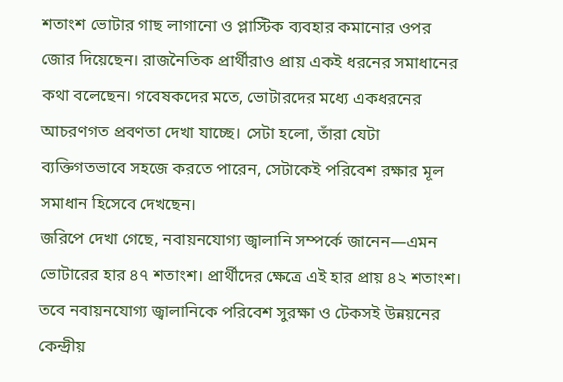শতাংশ ভোটার গাছ লাগানো ও প্লাস্টিক ব্যবহার কমানোর ওপর জোর দিয়েছেন। রাজনৈতিক প্রার্থীরাও প্রায় একই ধরনের সমাধানের কথা বলেছেন। গবেষকদের মতে, ভোটারদের মধ্যে একধরনের আচরণগত প্রবণতা দেখা যাচ্ছে। সেটা হলো, তাঁরা যেটা ব্যক্তিগতভাবে সহজে করতে পারেন, সেটাকেই পরিবেশ রক্ষার মূল সমাধান হিসেবে দেখছেন।
জরিপে দেখা গেছে, নবায়নযোগ্য জ্বালানি সম্পর্কে জানেন—এমন ভোটারের হার ৪৭ শতাংশ। প্রার্থীদের ক্ষেত্রে এই হার প্রায় ৪২ শতাংশ। তবে নবায়নযোগ্য জ্বালানিকে পরিবেশ সুরক্ষা ও টেকসই উন্নয়নের কেন্দ্রীয়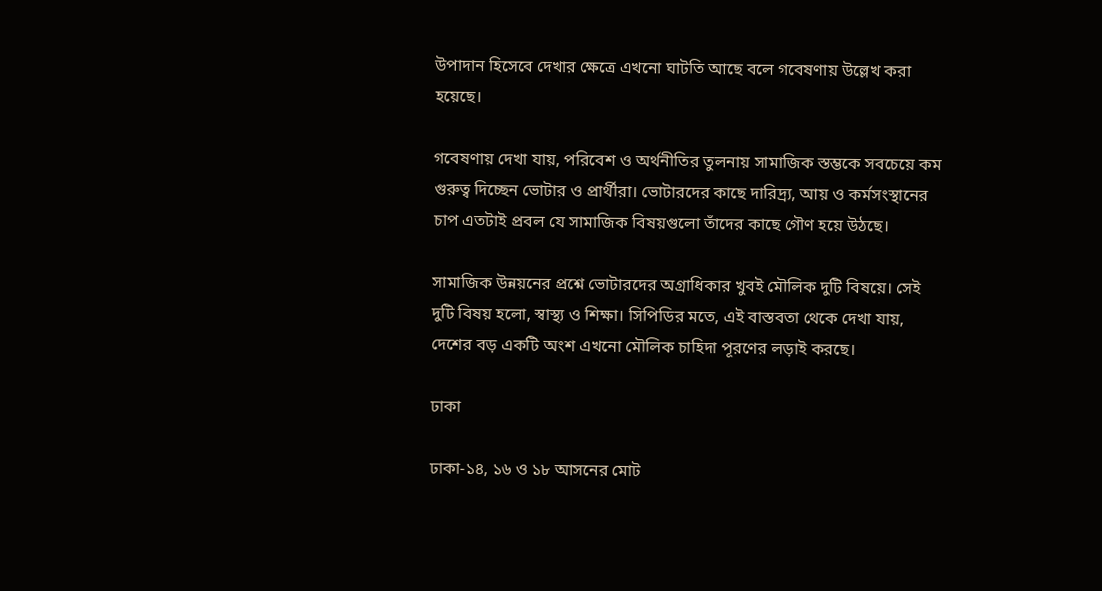উপাদান হিসেবে দেখার ক্ষেত্রে এখনো ঘাটতি আছে বলে গবেষণায় উল্লেখ করা হয়েছে।

গবেষণায় দেখা যায়, পরিবেশ ও অর্থনীতির তুলনায় সামাজিক স্তম্ভকে সবচেয়ে কম গুরুত্ব দিচ্ছেন ভোটার ও প্রার্থীরা। ভোটারদের কাছে দারিদ্র্য, আয় ও কর্মসংস্থানের চাপ এতটাই প্রবল যে সামাজিক বিষয়গুলো তাঁদের কাছে গৌণ হয়ে উঠছে।

সামাজিক উন্নয়নের প্রশ্নে ভোটারদের অগ্রাধিকার খুবই মৌলিক দুটি বিষয়ে। সেই দুটি বিষয় হলো, স্বাস্থ্য ও শিক্ষা। সিপিডির মতে, এই বাস্তবতা থেকে দেখা যায়, দেশের বড় একটি অংশ এখনো মৌলিক চাহিদা পূরণের লড়াই করছে।

ঢাকা

ঢাকা-১৪, ১৬ ও ১৮ আসনের মোট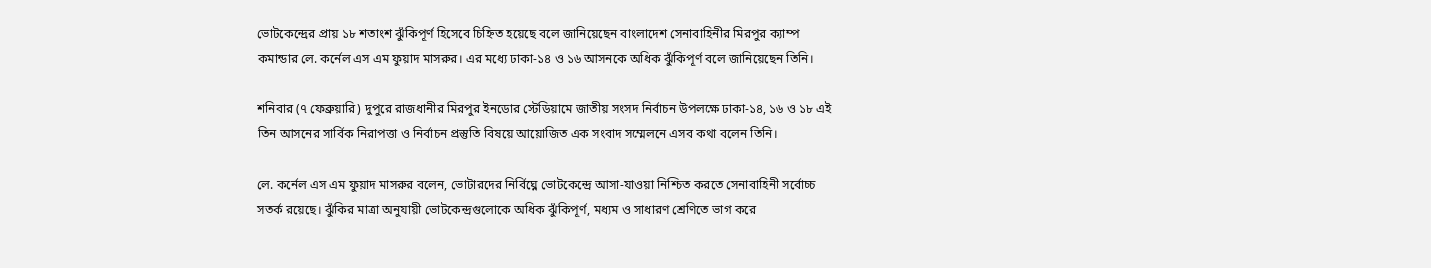ভোটকেন্দ্রের প্রায় ১৮ শতাংশ ঝুঁকিপূর্ণ হিসেবে চিহ্নিত হয়েছে বলে জানিয়েছেন বাংলাদেশ সেনাবাহিনীর মিরপুর ক্যাম্প কমান্ডার লে. কর্নেল এস এম ফুয়াদ মাসরুর। এর মধ্যে ঢাকা-১৪ ও ১৬ আসনকে অধিক ঝুঁকিপূর্ণ বলে জানিয়েছেন তিনি।

শনিবার (৭ ফেব্রুয়ারি) দুপুরে রাজধানীর মিরপুর ইনডোর স্টেডিয়ামে জাতীয় সংসদ নির্বাচন উপলক্ষে ঢাকা-১৪, ১৬ ও ১৮ এই তিন আসনের সার্বিক নিরাপত্তা ও নির্বাচন প্রস্তুতি বিষয়ে আয়োজিত এক সংবাদ সম্মেলনে এসব কথা বলেন তিনি।

লে. কর্নেল এস এম ফুয়াদ মাসরুর বলেন, ভোটারদের নির্বিঘ্নে ভোটকেন্দ্রে আসা-যাওয়া নিশ্চিত করতে সেনাবাহিনী সর্বোচ্চ সতর্ক রয়েছে। ঝুঁকির মাত্রা অনুযায়ী ভোটকেন্দ্রগুলোকে অধিক ঝুঁকিপূর্ণ, মধ্যম ও সাধারণ শ্রেণিতে ভাগ করে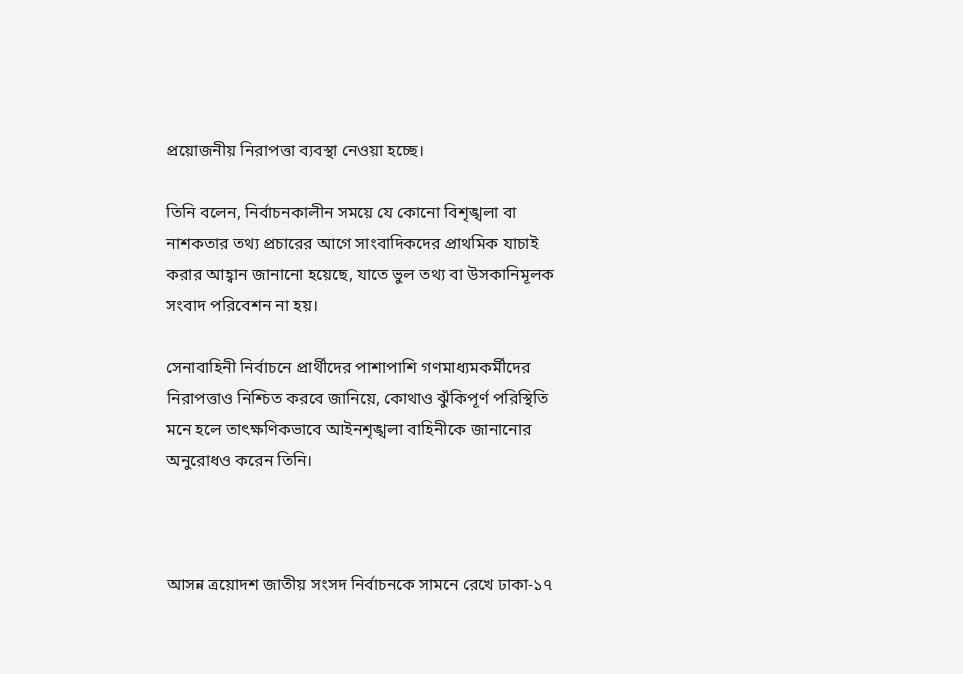প্রয়োজনীয় নিরাপত্তা ব্যবস্থা নেওয়া হচ্ছে।

তিনি বলেন, নির্বাচনকালীন সময়ে যে কোনো বিশৃঙ্খলা বা নাশকতার তথ্য প্রচারের আগে সাংবাদিকদের প্রাথমিক যাচাই করার আহ্বান জানানো হয়েছে, যাতে ভুল তথ্য বা উসকানিমূলক সংবাদ পরিবেশন না হয়।

সেনাবাহিনী নির্বাচনে প্রার্থীদের পাশাপাশি গণমাধ্যমকর্মীদের নিরাপত্তাও নিশ্চিত করবে জানিয়ে, কোথাও ঝুঁকিপূর্ণ পরিস্থিতি মনে হলে তাৎক্ষণিকভাবে আইনশৃঙ্খলা বাহিনীকে জানানোর অনুরোধও করেন তিনি।



আসন্ন ত্রয়োদশ জাতীয় সংসদ নির্বাচনকে সামনে রেখে ঢাকা-১৭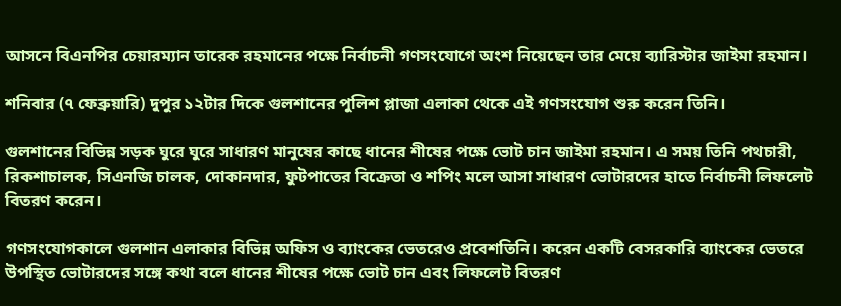আসনে বিএনপির চেয়ারম্যান তারেক রহমানের পক্ষে নির্বাচনী গণসংযোগে অংশ নিয়েছেন তার মেয়ে ব্যারিস্টার জাইমা রহমান।

শনিবার (৭ ফেব্রুয়ারি) দুপুর ১২টার দিকে গুলশানের পুলিশ প্লাজা এলাকা থেকে এই গণসংযোগ শুরু করেন তিনি।

গুলশানের বিভিন্ন সড়ক ঘুরে ঘুরে সাধারণ মানুষের কাছে ধানের শীষের পক্ষে ভোট চান জাইমা রহমান। এ সময় তিনি পথচারী, রিকশাচালক, সিএনজি চালক, দোকানদার, ফুটপাতের বিক্রেতা ও শপিং মলে আসা সাধারণ ভোটারদের হাতে নির্বাচনী লিফলেট বিতরণ করেন।

গণসংযোগকালে গুলশান এলাকার বিভিন্ন অফিস ও ব্যাংকের ভেতরেও প্রবেশতিনি। করেন একটি বেসরকারি ব্যাংকের ভেতরে উপস্থিত ভোটারদের সঙ্গে কথা বলে ধানের শীষের পক্ষে ভোট চান এবং লিফলেট বিতরণ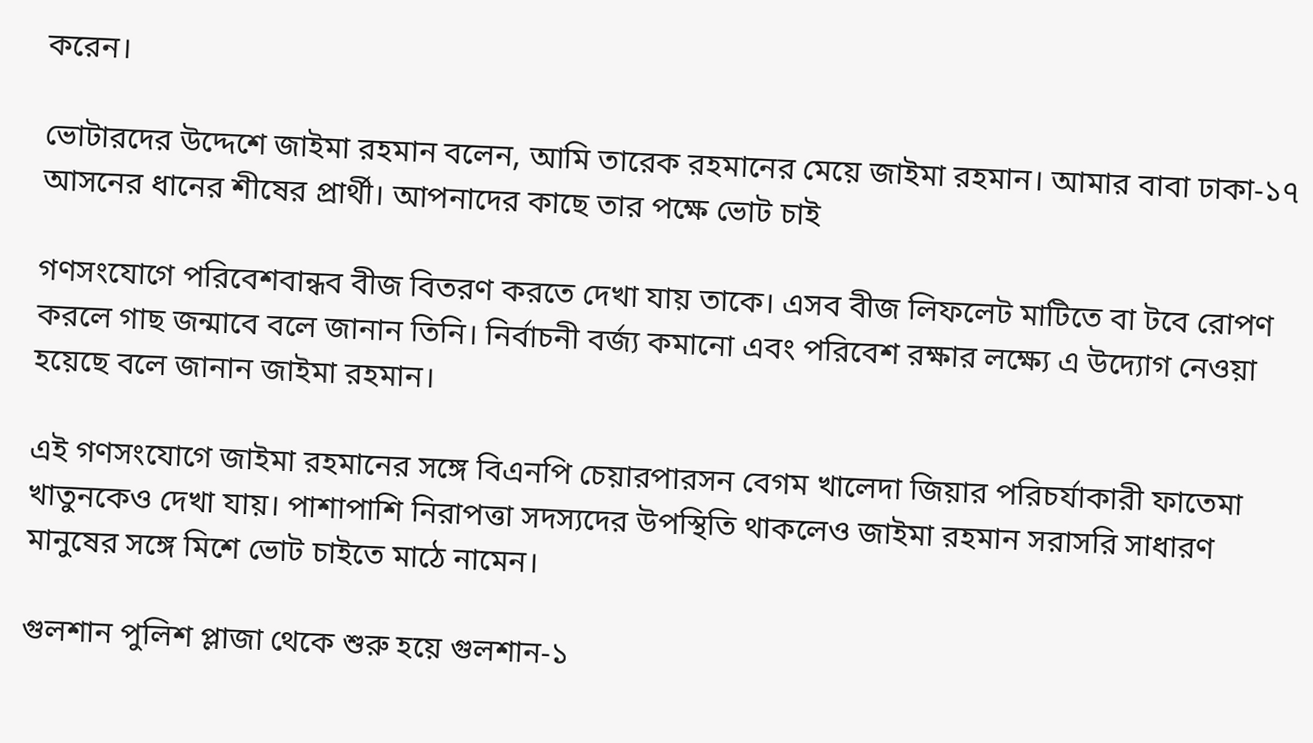করেন।

ভোটারদের উদ্দেশে জাইমা রহমান বলেন, আমি তারেক রহমানের মেয়ে জাইমা রহমান। আমার বাবা ঢাকা-১৭ আসনের ধানের শীষের প্রার্থী। আপনাদের কাছে তার পক্ষে ভোট চাই

গণসংযোগে পরিবেশবান্ধব বীজ বিতরণ করতে দেখা যায় তাকে। এসব বীজ লিফলেট মাটিতে বা টবে রোপণ করলে গাছ জন্মাবে বলে জানান তিনি। নির্বাচনী বর্জ্য কমানো এবং পরিবেশ রক্ষার লক্ষ্যে এ উদ্যোগ নেওয়া হয়েছে বলে জানান জাইমা রহমান।

এই গণসংযোগে জাইমা রহমানের সঙ্গে বিএনপি চেয়ারপারসন বেগম খালেদা জিয়ার পরিচর্যাকারী ফাতেমা খাতুনকেও দেখা যায়। পাশাপাশি নিরাপত্তা সদস্যদের উপস্থিতি থাকলেও জাইমা রহমান সরাসরি সাধারণ মানুষের সঙ্গে মিশে ভোট চাইতে মাঠে নামেন।

গুলশান পুলিশ প্লাজা থেকে শুরু হয়ে গুলশান-১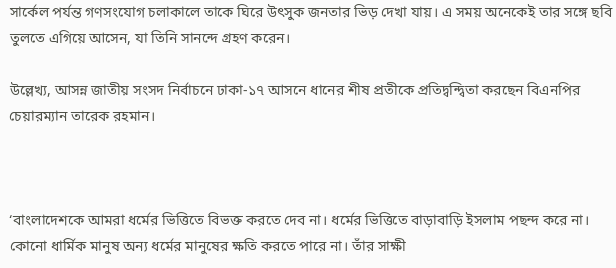সার্কেল পর্যন্ত গণসংযোগ চলাকালে তাকে ঘিরে উৎসুক জনতার ভিড় দেখা যায়। এ সময় অনেকেই তার সঙ্গে ছবি তুলতে এগিয়ে আসেন, যা তিনি সানন্দে গ্রহণ করেন।

উল্লেখ্য, আসন্ন জাতীয় সংসদ নির্বাচনে ঢাকা-১৭ আসনে ধানের শীষ প্রতীকে প্রতিদ্বন্দ্বিতা করছেন বিএনপির চেয়ারম্যান তারেক রহমান।



‘বাংলাদেশকে আমরা ধর্মের ভিত্তিতে বিভক্ত করতে দেব না। ধর্মের ভিত্তিতে বাড়াবাড়ি ইসলাম পছন্দ করে না। কোনো ধার্মিক মানুষ অন্য ধর্মের মানুষের ক্ষতি করতে পারে না। তাঁর সাক্ষী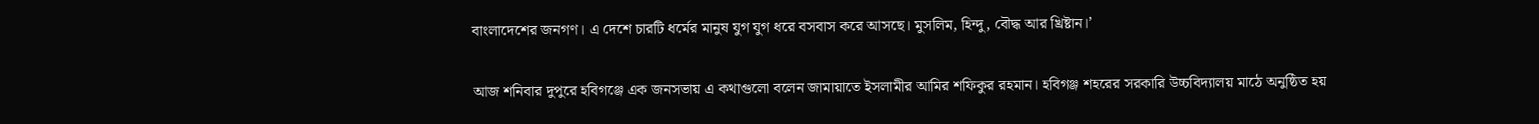বাংলাদেশের জনগণ। এ দেশে চারটি ধর্মের মানুষ যুগ যুগ ধরে বসবাস করে আসছে। মুসলিম, হিন্দু, বৌদ্ধ আর খ্রিষ্টান।’

আজ শনিবার দুপুরে হবিগঞ্জে এক জনসভায় এ কথাগুলো বলেন জামায়াতে ইসলামীর আমির শফিকুর রহমান। হবিগঞ্জ শহরের সরকারি উচ্চবিদ্যালয় মাঠে অনুষ্ঠিত হয়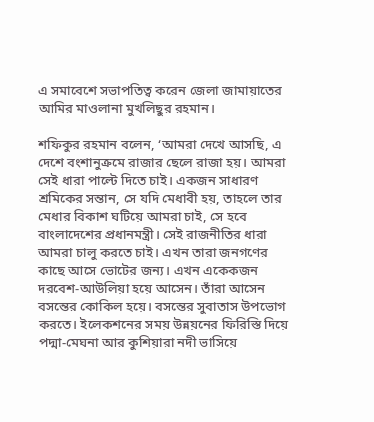এ সমাবেশে সভাপতিত্ব করেন জেলা জামায়াতের আমির মাওলানা মুখলিছুর রহমান।

শফিকুর রহমান বলেন, ‘আমরা দেখে আসছি, এ দেশে বংশানুক্রমে রাজার ছেলে রাজা হয়। আমরা সেই ধারা পাল্টে দিতে চাই। একজন সাধারণ শ্রমিকের সন্তান, সে যদি মেধাবী হয়, তাহলে তার মেধার বিকাশ ঘটিয়ে আমরা চাই, সে হবে বাংলাদেশের প্রধানমন্ত্রী। সেই রাজনীতির ধারা আমরা চালু করতে চাই। এখন তারা জনগণের কাছে আসে ভোটের জন্য। এখন একেকজন দরবেশ-আউলিয়া হয়ে আসেন। তাঁরা আসেন বসন্তের কোকিল হয়ে। বসন্তের সুবাতাস উপভোগ করতে। ইলেকশনের সময় উন্নয়নের ফিরিস্তি দিয়ে পদ্মা-মেঘনা আর কুশিয়ারা নদী ভাসিয়ে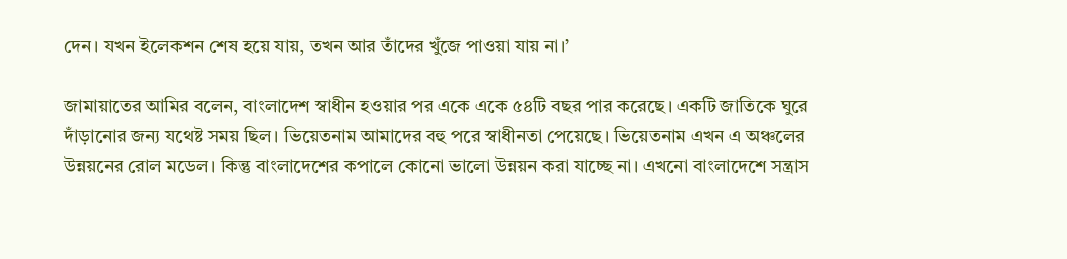দেন। যখন ইলেকশন শেষ হয়ে যায়, তখন আর তাঁদের খুঁজে পাওয়া যায় না।’

জামায়াতের আমির বলেন, বাংলাদেশ স্বাধীন হওয়ার পর একে একে ৫৪টি বছর পার করেছে। একটি জাতিকে ঘুরে দাঁড়ানোর জন্য যথেষ্ট সময় ছিল। ভিয়েতনাম আমাদের বহু পরে স্বাধীনতা পেয়েছে। ভিয়েতনাম এখন এ অঞ্চলের উন্নয়নের রোল মডেল। কিন্তু বাংলাদেশের কপালে কোনো ভালো উন্নয়ন করা যাচ্ছে না। এখনো বাংলাদেশে সন্ত্রাস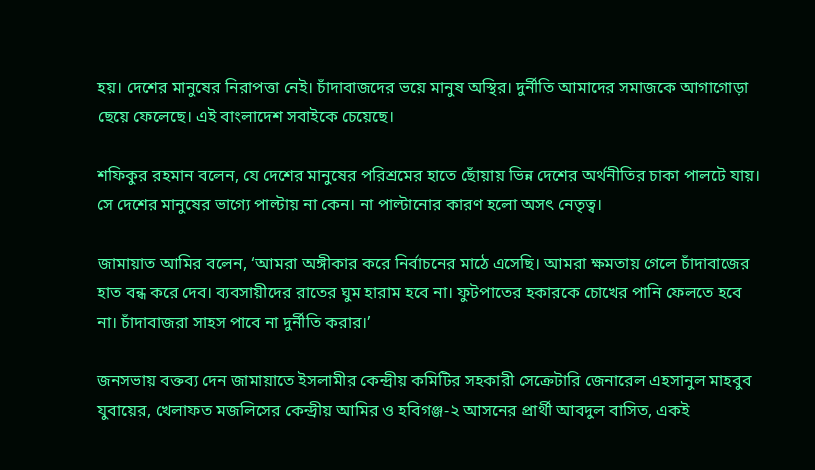হয়। দেশের মানুষের নিরাপত্তা নেই। চাঁদাবাজদের ভয়ে মানুষ অস্থির। দুর্নীতি আমাদের সমাজকে আগাগোড়া ছেয়ে ফেলেছে। এই বাংলাদেশ সবাইকে চেয়েছে।

শফিকুর রহমান বলেন, যে দেশের মানুষের পরিশ্রমের হাতে ছোঁয়ায় ভিন্ন দেশের অর্থনীতির চাকা পালটে যায়। সে দেশের মানুষের ভাগ্যে পাল্টায় না কেন। না পাল্টানোর কারণ হলো অসৎ নেতৃত্ব।

জামায়াত আমির বলেন, ‘আমরা অঙ্গীকার করে নির্বাচনের মাঠে এসেছি। আমরা ক্ষমতায় গেলে চাঁদাবাজের হাত বন্ধ করে দেব। ব্যবসায়ীদের রাতের ঘুম হারাম হবে না। ফুটপাতের হকারকে চোখের পানি ফেলতে হবে না। চাঁদাবাজরা সাহস পাবে না দুর্নীতি করার।’

জনসভায় বক্তব্য দেন জামায়াতে ইসলামীর কেন্দ্রীয় কমিটির সহকারী সেক্রেটারি জেনারেল এহসানুল মাহবুব যুবায়ের, খেলাফত মজলিসের কেন্দ্রীয় আমির ও হবিগঞ্জ-২ আসনের প্রার্থী আবদুল বাসিত, একই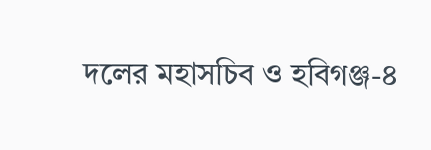দলের মহাসচিব ও হবিগঞ্জ-৪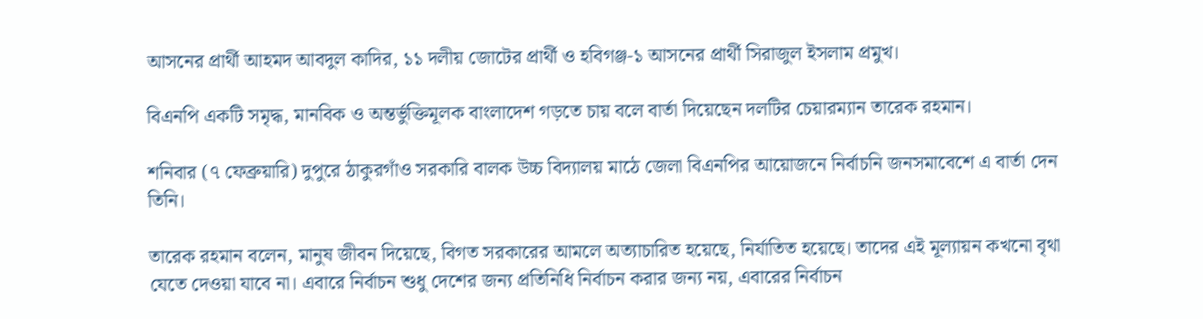আসনের প্রার্থী আহমদ আবদুল কাদির, ১১ দলীয় জোটের প্রার্থী ও হবিগঞ্জ-১ আসনের প্রার্থী সিরাজুল ইসলাম প্রমুখ।

বিএনপি একটি সমৃদ্ধ, মানবিক ও অন্তর্ভুক্তিমূলক বাংলাদেশ গড়তে চায় বলে বার্তা দিয়েছেন দলটির চেয়ারম্যান তারেক রহমান।

শনিবার (৭ ফেব্রুয়ারি) দুপুরে ঠাকুরগাঁও সরকারি বালক উচ্চ বিদ্যালয় মাঠে জেলা বিএনপির আয়োজনে নির্বাচনি জনসমাবেশে এ বার্তা দেন তিনি।

তারেক রহমান বলেন, মানুষ জীবন দিয়েছে, বিগত সরকারের আমলে অত্যাচারিত হয়েছে, নির্যাতিত হয়েছে। তাদের এই মূল্যায়ন কখনো বৃথা যেতে দেওয়া যাবে না। এবারে নির্বাচন শুধু দেশের জন্য প্রতিনিধি নির্বাচন করার জন্য নয়, এবারের নির্বাচন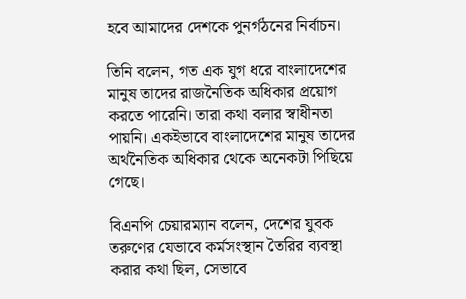হবে আমাদের দেশকে পুনর্গঠনের নির্বাচন।

তিনি বলেন, গত এক যুগ ধরে বাংলাদেশের মানুষ তাদের রাজনৈতিক অধিকার প্রয়োগ করতে পারেনি। তারা কথা বলার স্বাধীনতা পায়নি। একইভাবে বাংলাদেশের মানুষ তাদের অর্থনৈতিক অধিকার থেকে অনেকটা পিছিয়ে গেছে।

বিএনপি চেয়ারম্যান বলেন, দেশের যুবক তরুণের যেভাবে কর্মসংস্থান তৈরির ব্যবস্থা করার কথা ছিল, সেভাবে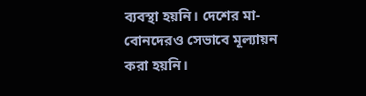ব্যবস্থা হয়নি। দেশের মা-বোনদেরও সেভাবে মূল্যায়ন করা হয়নি।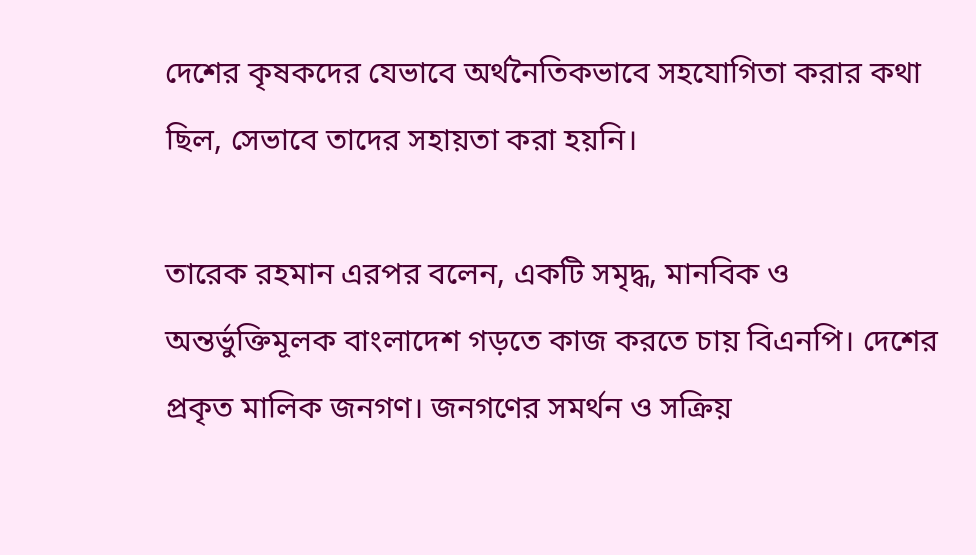দেশের কৃষকদের যেভাবে অর্থনৈতিকভাবে সহযোগিতা করার কথা ছিল, সেভাবে তাদের সহায়তা করা হয়নি।

তারেক রহমান এরপর বলেন, একটি সমৃদ্ধ, মানবিক ও অন্তর্ভুক্তিমূলক বাংলাদেশ গড়তে কাজ করতে চায় বিএনপি। দেশের প্রকৃত মালিক জনগণ। জনগণের সমর্থন ও সক্রিয়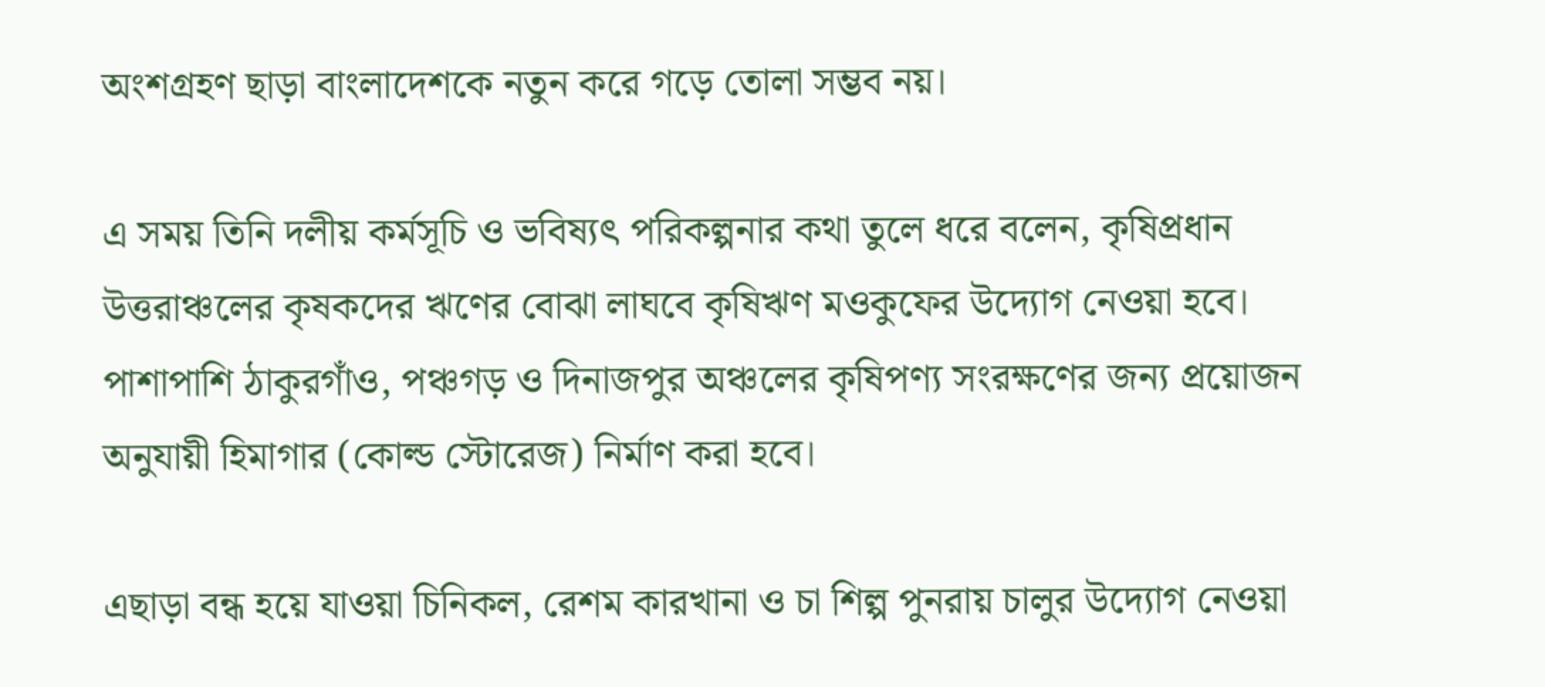অংশগ্রহণ ছাড়া বাংলাদেশকে নতুন করে গড়ে তোলা সম্ভব নয়।

এ সময় তিনি দলীয় কর্মসূচি ও ভবিষ্যৎ পরিকল্পনার কথা তুলে ধরে বলেন, কৃষিপ্রধান উত্তরাঞ্চলের কৃষকদের ঋণের বোঝা লাঘবে কৃষিঋণ মওকুফের উদ্যোগ নেওয়া হবে। পাশাপাশি ঠাকুরগাঁও, পঞ্চগড় ও দিনাজপুর অঞ্চলের কৃষিপণ্য সংরক্ষণের জন্য প্রয়োজন অনুযায়ী হিমাগার (কোল্ড স্টোরেজ) নির্মাণ করা হবে।

এছাড়া বন্ধ হয়ে যাওয়া চিনিকল, রেশম কারখানা ও চা শিল্প পুনরায় চালুর উদ্যোগ নেওয়া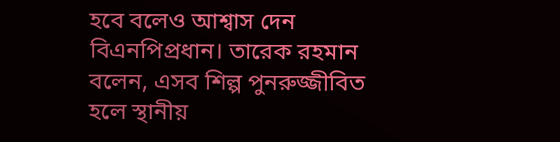হবে বলেও আশ্বাস দেন বিএনপিপ্রধান। তারেক রহমান বলেন, এসব শিল্প পুনরুজ্জীবিত হলে স্থানীয়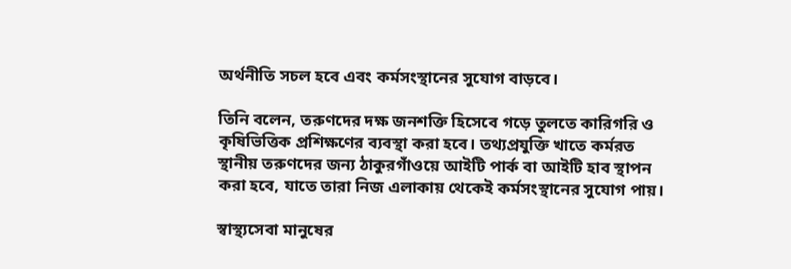অর্থনীতি সচল হবে এবং কর্মসংস্থানের সুযোগ বাড়বে।

তিনি বলেন, তরুণদের দক্ষ জনশক্তি হিসেবে গড়ে তুলতে কারিগরি ও কৃষিভিত্তিক প্রশিক্ষণের ব্যবস্থা করা হবে। তথ্যপ্রযুক্তি খাতে কর্মরত স্থানীয় তরুণদের জন্য ঠাকুরগাঁওয়ে আইটি পার্ক বা আইটি হাব স্থাপন করা হবে, যাতে তারা নিজ এলাকায় থেকেই কর্মসংস্থানের সুযোগ পায়।

স্বাস্থ্যসেবা মানুষের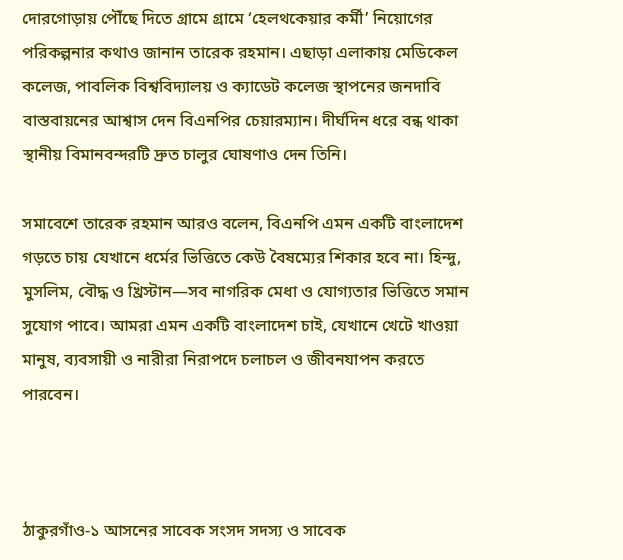দোরগোড়ায় পৌঁছে দিতে গ্রামে গ্রামে ‘হেলথকেয়ার কর্মী’ নিয়োগের পরিকল্পনার কথাও জানান তারেক রহমান। এছাড়া এলাকায় মেডিকেল কলেজ, পাবলিক বিশ্ববিদ্যালয় ও ক্যাডেট কলেজ স্থাপনের জনদাবি বাস্তবায়নের আশ্বাস দেন বিএনপির চেয়ারম্যান। দীর্ঘদিন ধরে বন্ধ থাকা স্থানীয় বিমানবন্দরটি দ্রুত চালুর ঘোষণাও দেন তিনি।

সমাবেশে তারেক রহমান আরও বলেন, বিএনপি এমন একটি বাংলাদেশ গড়তে চায় যেখানে ধর্মের ভিত্তিতে কেউ বৈষম্যের শিকার হবে না। হিন্দু, মুসলিম, বৌদ্ধ ও খ্রিস্টান—সব নাগরিক মেধা ও যোগ্যতার ভিত্তিতে সমান সুযোগ পাবে। আমরা এমন একটি বাংলাদেশ চাই, যেখানে খেটে খাওয়া মানুষ, ব্যবসায়ী ও নারীরা নিরাপদে চলাচল ও জীবনযাপন করতে পারবেন।



ঠাকুরগাঁও-১ আসনের সাবেক সংসদ সদস্য ও সাবেক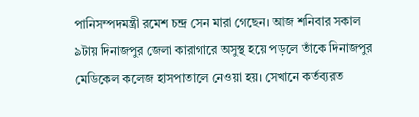পানিসম্পদমন্ত্রী রমেশ চন্দ্র সেন মারা গেছেন। আজ শনিবার সকাল ৯টায় দিনাজপুর জেলা কারাগারে অসুস্থ হয়ে পড়লে তাঁকে দিনাজপুর মেডিকেল কলেজ হাসপাতালে নেওয়া হয়। সেখানে কর্তব্যরত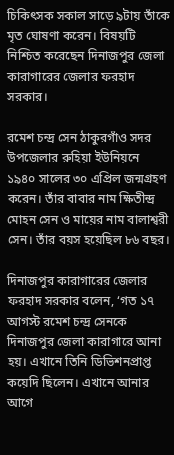চিকিৎসক সকাল সাড়ে ৯টায় তাঁকে মৃত ঘোষণা করেন। বিষয়টি নিশ্চিত করেছেন দিনাজপুর জেলা কারাগারের জেলার ফরহাদ সরকার।

রমেশ চন্দ্র সেন ঠাকুরগাঁও সদর উপজেলার রুহিয়া ইউনিয়নে ১৯৪০ সালের ৩০ এপ্রিল জন্মগ্রহণ করেন। তাঁর বাবার নাম ক্ষিতীন্দ্র মোহন সেন ও মায়ের নাম বালাশ্বরী সেন। তাঁর বয়স হয়েছিল ৮৬ বছর।

দিনাজপুর কারাগারের জেলার ফরহাদ সরকার বলেন, ‘গত ১৭ আগস্ট রমেশ চন্দ্র সেনকে দিনাজপুর জেলা কারাগারে আনা হয়। এখানে তিনি ডিভিশনপ্রাপ্ত কয়েদি ছিলেন। এখানে আনার আগে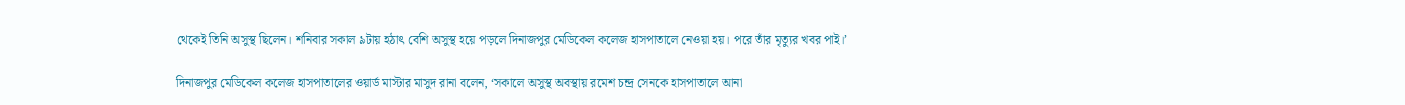থেকেই তিনি অসুস্থ ছিলেন। শনিবার সকাল ৯টায় হঠাৎ বেশি অসুস্থ হয়ে পড়লে দিনাজপুর মেডিকেল কলেজ হাসপাতালে নেওয়া হয়। পরে তাঁর মৃত্যুর খবর পাই।’

দিনাজপুর মেডিকেল কলেজ হাসপাতালের ওয়ার্ড মাস্টার মাসুদ রানা বলেন, ‘সকালে অসুস্থ অবস্থায় রমেশ চন্দ্র সেনকে হাসপাতালে আনা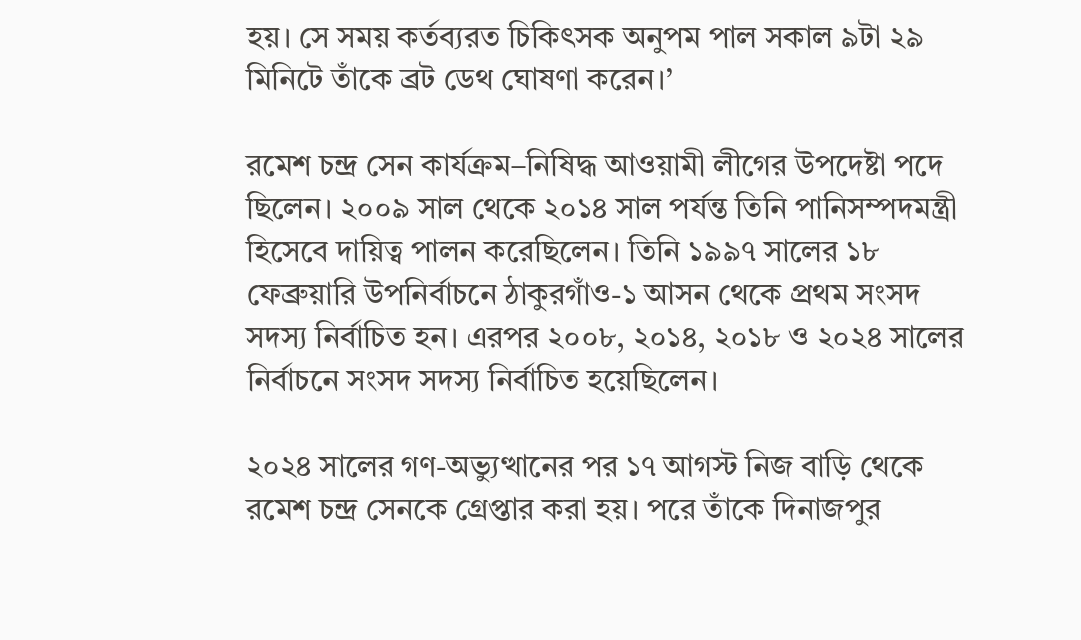হয়। সে সময় কর্তব্যরত চিকিৎসক অনুপম পাল সকাল ৯টা ২৯ মিনিটে তাঁকে ব্রট ডেথ ঘোষণা করেন।’

রমেশ চন্দ্র সেন কার্যক্রম–নিষিদ্ধ আওয়ামী লীগের উপদেষ্টা পদে ছিলেন। ২০০৯ সাল থেকে ২০১৪ সাল পর্যন্ত তিনি পানিসম্পদমন্ত্রী হিসেবে দায়িত্ব পালন করেছিলেন। তিনি ১৯৯৭ সালের ১৮ ফেব্রুয়ারি উপনির্বাচনে ঠাকুরগাঁও-১ আসন থেকে প্রথম সংসদ সদস্য নির্বাচিত হন। এরপর ২০০৮, ২০১৪, ২০১৮ ও ২০২৪ সালের নির্বাচনে সংসদ সদস্য নির্বাচিত হয়েছিলেন।

২০২৪ সালের গণ-অভ্যুত্থানের পর ১৭ আগস্ট নিজ বাড়ি থেকে রমেশ চন্দ্র সেনকে গ্রেপ্তার করা হয়। পরে তাঁকে দিনাজপুর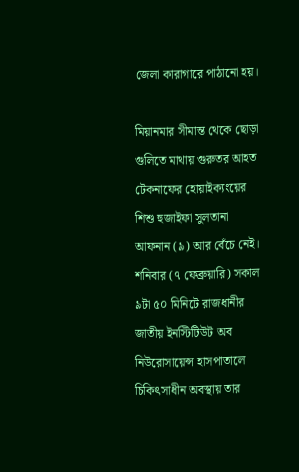জেলা কারাগারে পাঠানো হয়।

মিয়ানমার সীমান্ত থেকে ছোড়া গুলিতে মাথায় গুরুতর আহত টেকনাফের হোয়াইক্যংয়ের শিশু হুজাইফা সুলতানা আফনান (৯) আর বেঁচে নেই। শনিবার (৭ ফেব্রুয়ারি) সকাল ৯টা ৫০ মিনিটে রাজধানীর জাতীয় ইনস্টিটিউট অব নিউরোসায়েন্স হাসপাতালে চিকিৎসাধীন অবস্থায় তার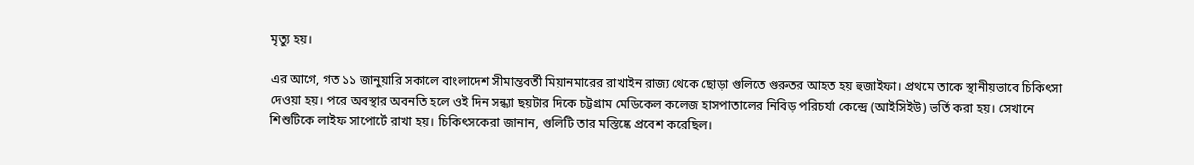মৃত্যু হয়।

এর আগে, গত ১১ জানুয়ারি সকালে বাংলাদেশ সীমান্তবর্তী মিয়ানমারের রাখাইন রাজ্য থেকে ছোড়া গুলিতে গুরুতর আহত হয় হুজাইফা। প্রথমে তাকে স্থানীয়ভাবে চিকিৎসা দেওয়া হয়। পরে অবস্থার অবনতি হলে ওই দিন সন্ধ্যা ছয়টার দিকে চট্টগ্রাম মেডিকেল কলেজ হাসপাতালের নিবিড় পরিচর্যা কেন্দ্রে (আইসিইউ) ভর্তি করা হয়। সেখানে শিশুটিকে লাইফ সাপোর্টে রাখা হয়। চিকিৎসকেরা জানান, গুলিটি তার মস্তিষ্কে প্রবেশ করেছিল।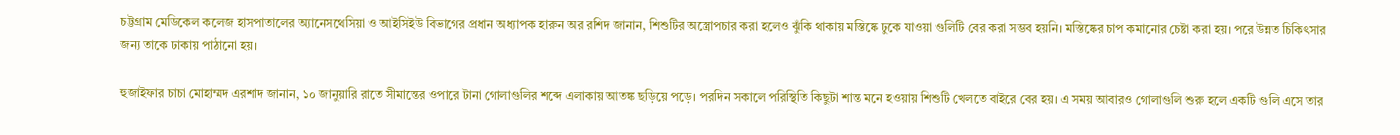চট্টগ্রাম মেডিকেল কলেজ হাসপাতালের অ্যানেসথেসিয়া ও আইসিইউ বিভাগের প্রধান অধ্যাপক হারুন অর রশিদ জানান, শিশুটির অস্ত্রোপচার করা হলেও ঝুঁকি থাকায় মস্তিষ্কে ঢুকে যাওয়া গুলিটি বের করা সম্ভব হয়নি। মস্তিষ্কের চাপ কমানোর চেষ্টা করা হয়। পরে উন্নত চিকিৎসার জন্য তাকে ঢাকায় পাঠানো হয়।

হুজাইফার চাচা মোহাম্মদ এরশাদ জানান, ১০ জানুয়ারি রাতে সীমান্তের ওপারে টানা গোলাগুলির শব্দে এলাকায় আতঙ্ক ছড়িয়ে পড়ে। পরদিন সকালে পরিস্থিতি কিছুটা শান্ত মনে হওয়ায় শিশুটি খেলতে বাইরে বের হয়। এ সময় আবারও গোলাগুলি শুরু হলে একটি গুলি এসে তার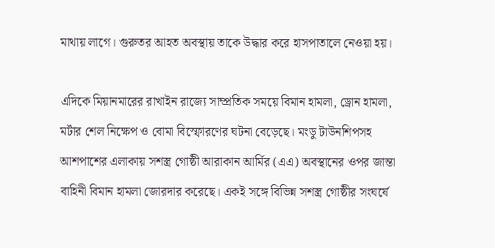মাথায় লাগে। গুরুতর আহত অবস্থায় তাকে উদ্ধার করে হাসপাতালে নেওয়া হয়।

এদিকে মিয়ানমারের রাখাইন রাজ্যে সাম্প্রতিক সময়ে বিমান হামলা, ড্রোন হামলা, মর্টার শেল নিক্ষেপ ও বোমা বিস্ফোরণের ঘটনা বেড়েছে। মংডু টাউনশিপসহ আশপাশের এলাকায় সশস্ত্র গোষ্ঠী আরাকান আর্মির (এএ) অবস্থানের ওপর জান্তা বাহিনী বিমান হামলা জোরদার করেছে। একই সঙ্গে বিভিন্ন সশস্ত্র গোষ্ঠীর সংঘর্ষে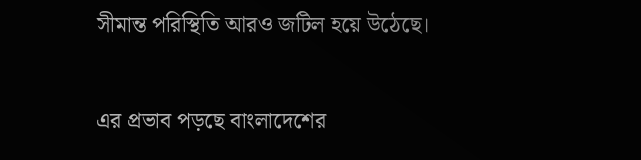সীমান্ত পরিস্থিতি আরও জটিল হয়ে উঠেছে।

এর প্রভাব পড়ছে বাংলাদেশের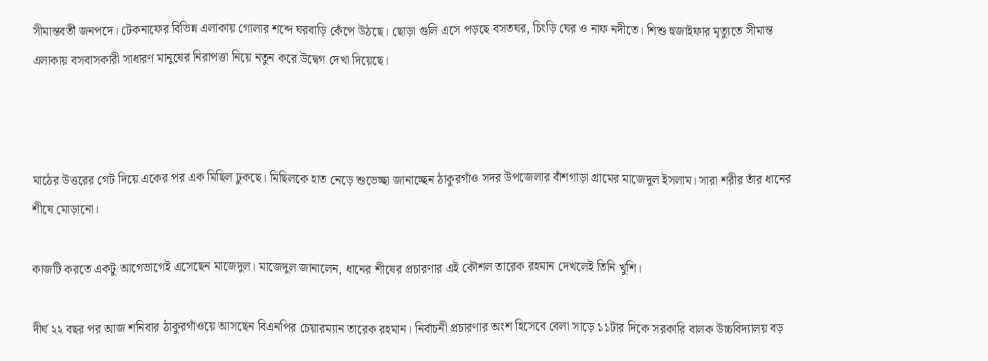সীমান্তবর্তী জনপদে। টেকনাফের বিভিন্ন এলাকায় গোলার শব্দে ঘরবাড়ি কেঁপে উঠছে। ছোড়া গুলি এসে পড়ছে বসতঘর, চিংড়ি ঘের ও নাফ নদীতে। শিশু হুজাইফার মৃত্যুতে সীমান্ত এলাকায় বসবাসকারী সাধারণ মানুষের নিরাপত্তা নিয়ে নতুন করে উদ্বেগ দেখা দিয়েছে।



মাঠের উত্তরের গেট দিয়ে একের পর এক মিছিল ঢুকছে। মিছিলকে হাত নেড়ে শুভেচ্ছা জানাচ্ছেন ঠাকুরগাঁও সদর উপজেলার বাঁশগাড়া গ্রামের মাজেদুল ইসলাম। সারা শরীর তাঁর ধানের শীষে মোড়ানো।

কাজটি করতে একটু আগেভাগেই এসেছেন মাজেদুল। মাজেদুল জানালেন, ধানের শীষের প্রচারণার এই কৌশল তারেক রহমান দেখলেই তিনি খুশি।

দীর্ঘ ২২ বছর পর আজ শনিবার ঠাকুরগাঁওয়ে আসছেন বিএনপির চেয়ারম্যান তারেক রহমান। নির্বাচনী প্রচারণার অংশ হিসেবে বেলা সাড়ে ১১টার দিকে সরকারি বালক উচ্চবিদ্যালয় বড়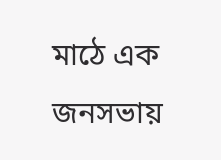মাঠে এক জনসভায়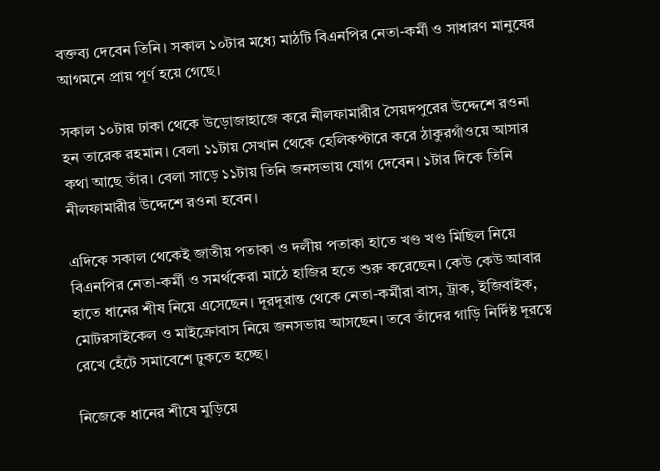বক্তব্য দেবেন তিনি। সকাল ১০টার মধ্যে মাঠটি বিএনপির নেতা-কর্মী ও সাধারণ মানুষের আগমনে প্রায় পূর্ণ হয়ে গেছে।

সকাল ১০টায় ঢাকা থেকে উড়োজাহাজে করে নীলফামারীর সৈয়দপুরের উদ্দেশে রওনা হন তারেক রহমান। বেলা ১১টায় সেখান থেকে হেলিকপ্টারে করে ঠাকুরগাঁওয়ে আসার কথা আছে তাঁর। বেলা সাড়ে ১১টায় তিনি জনসভায় যোগ দেবেন। ১টার দিকে তিনি নীলফামারীর উদ্দেশে রওনা হবেন।

এদিকে সকাল থেকেই জাতীয় পতাকা ও দলীয় পতাকা হাতে খণ্ড খণ্ড মিছিল নিয়ে বিএনপির নেতা-কর্মী ও সমর্থকেরা মাঠে হাজির হতে শুরু করেছেন। কেউ কেউ আবার হাতে ধানের শীষ নিয়ে এসেছেন। দূরদূরান্ত থেকে নেতা-কর্মীরা বাস, ট্রাক, ইজিবাইক, মোটরসাইকেল ও মাইক্রোবাস নিয়ে জনসভায় আসছেন। তবে তাঁদের গাড়ি নির্দিষ্ট দূরত্বে রেখে হেঁটে সমাবেশে ঢুকতে হচ্ছে।

নিজেকে ধানের শীষে মুড়িয়ে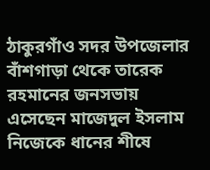ঠাকুরগাঁও সদর উপজেলার বাঁশগাড়া থেকে তারেক রহমানের জনসভায় এসেছেন মাজেদুল ইসলাম
নিজেকে ধানের শীষে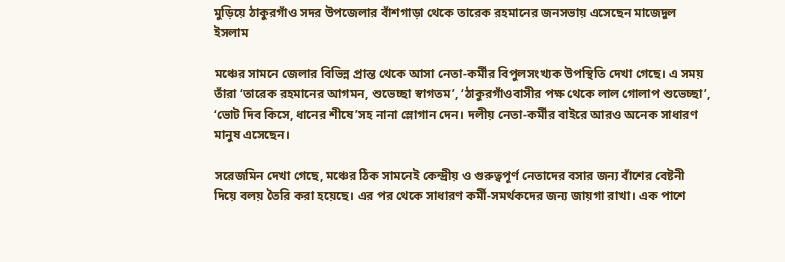মুড়িয়ে ঠাকুরগাঁও সদর উপজেলার বাঁশগাড়া থেকে তারেক রহমানের জনসভায় এসেছেন মাজেদুল ইসলাম

মঞ্চের সামনে জেলার বিভিন্ন প্রান্ত থেকে আসা নেতা-কর্মীর বিপুলসংখ্যক উপস্থিতি দেখা গেছে। এ সময় তাঁরা ‘তারেক রহমানের আগমন, শুভেচ্ছা স্বাগতম’, ‘ঠাকুরগাঁওবাসীর পক্ষ থেকে লাল গোলাপ শুভেচ্ছা’, ‘ভোট দিব কিসে, ধানের শীষে’সহ নানা স্লোগান দেন। দলীয় নেতা-কর্মীর বাইরে আরও অনেক সাধারণ মানুষ এসেছেন।

সরেজমিন দেখা গেছে, মঞ্চের ঠিক সামনেই কেন্দ্রীয় ও গুরুত্বপূর্ণ নেতাদের বসার জন্য বাঁশের বেষ্টনী দিয়ে বলয় তৈরি করা হয়েছে। এর পর থেকে সাধারণ কর্মী-সমর্থকদের জন্য জায়গা রাখা। এক পাশে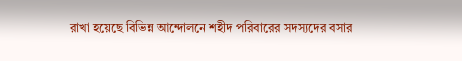রাখা হয়েছে বিভিন্ন আন্দোলনে শহীদ পরিবারের সদস্যদের বসার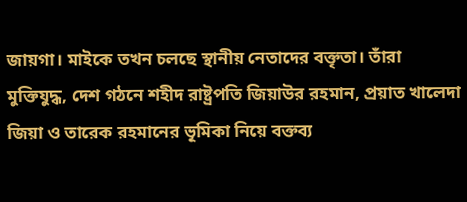জায়গা। মাইকে তখন চলছে স্থানীয় নেতাদের বক্তৃতা। তাঁরা মুক্তিযুদ্ধ, দেশ গঠনে শহীদ রাষ্ট্রপতি জিয়াউর রহমান, প্রয়াত খালেদা জিয়া ও তারেক রহমানের ভূমিকা নিয়ে বক্তব্য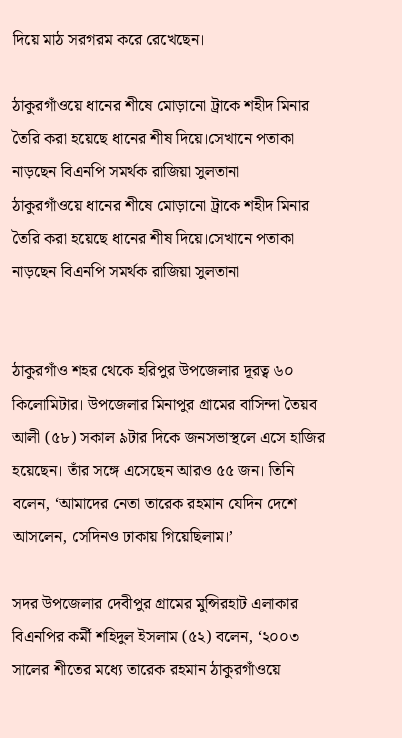দিয়ে মাঠ সরগরম করে রেখেছেন।

ঠাকুরগাঁওয়ে ধানের শীষে মোড়ানো ট্রাকে শহীদ মিনার তৈরি করা হয়েছে ধানের শীষ দিয়ে।সেখানে পতাকা নাড়ছেন বিএনপি সমর্থক রাজিয়া সুলতানা
ঠাকুরগাঁওয়ে ধানের শীষে মোড়ানো ট্রাকে শহীদ মিনার তৈরি করা হয়েছে ধানের শীষ দিয়ে।সেখানে পতাকা নাড়ছেন বিএনপি সমর্থক রাজিয়া সুলতানা


ঠাকুরগাঁও শহর থেকে হরিপুর উপজেলার দূরত্ব ৬০ কিলোমিটার। উপজেলার মিনাপুর গ্রামের বাসিন্দা তৈয়ব আলী (৫৮) সকাল ৯টার দিকে জনসভাস্থলে এসে হাজির হয়েছেন। তাঁর সঙ্গে এসেছেন আরও ৫৫ জন। তিনি বলেন, ‘আমাদের নেতা তারেক রহমান যেদিন দেশে আসলেন, সেদিনও ঢাকায় গিয়েছিলাম।’

সদর উপজেলার দেবীপুর গ্রামের মুন্সিরহাট এলাকার বিএনপির কর্মী শহিদুল ইসলাম (৫২) বলেন, ‘২০০৩ সালের শীতের মধ্যে তারেক রহমান ঠাকুরগাঁওয়ে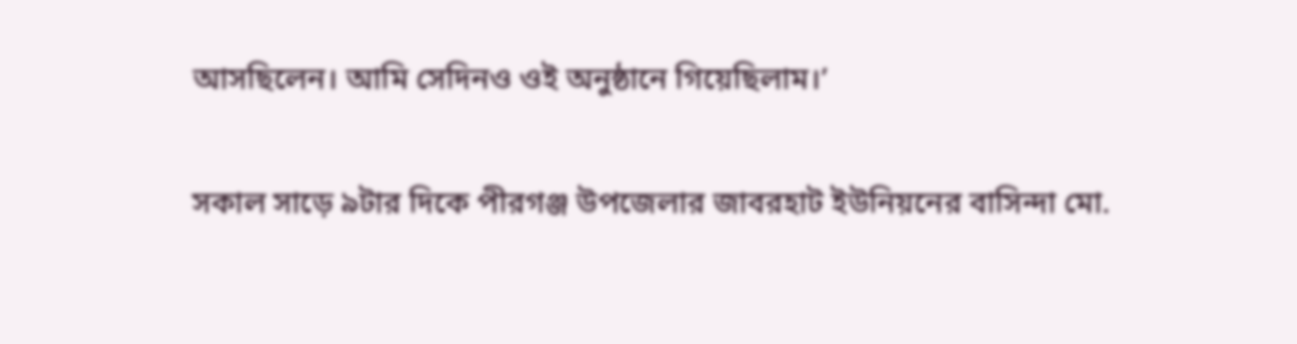আসছিলেন। আমি সেদিনও ওই অনুষ্ঠানে গিয়েছিলাম।’

সকাল সাড়ে ৯টার দিকে পীরগঞ্জ উপজেলার জাবরহাট ইউনিয়নের বাসিন্দা মো.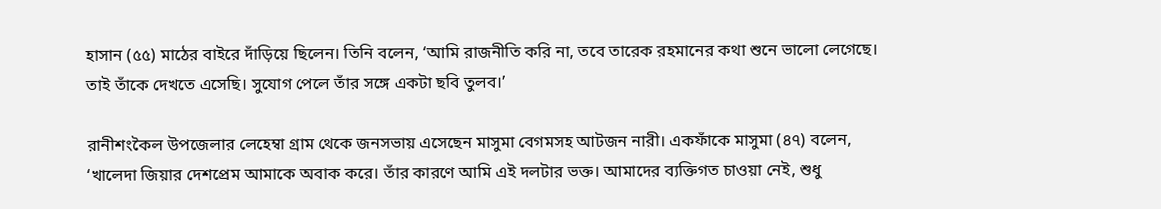হাসান (৫৫) মাঠের বাইরে দাঁড়িয়ে ছিলেন। তিনি বলেন, ‘আমি রাজনীতি করি না, তবে তারেক রহমানের কথা শুনে ভালো লেগেছে। তাই তাঁকে দেখতে এসেছি। সুযোগ পেলে তাঁর সঙ্গে একটা ছবি তুলব।’

রানীশংকৈল উপজেলার লেহেম্বা গ্রাম থেকে জনসভায় এসেছেন মাসুমা বেগমসহ আটজন নারী। একফাঁকে মাসুমা (৪৭) বলেন, ‘খালেদা জিয়ার দেশপ্রেম আমাকে অবাক করে। তাঁর কারণে আমি এই দলটার ভক্ত। আমাদের ব্যক্তিগত চাওয়া নেই, শুধু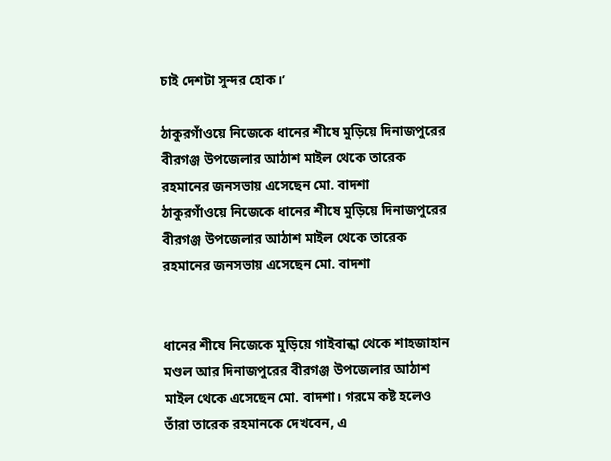চাই দেশটা সুন্দর হোক।’

ঠাকুরগাঁওয়ে নিজেকে ধানের শীষে মুড়িয়ে দিনাজপুরের বীরগঞ্জ উপজেলার আঠাশ মাইল থেকে তারেক রহমানের জনসভায় এসেছেন মো. বাদশা
ঠাকুরগাঁওয়ে নিজেকে ধানের শীষে মুড়িয়ে দিনাজপুরের বীরগঞ্জ উপজেলার আঠাশ মাইল থেকে তারেক রহমানের জনসভায় এসেছেন মো. বাদশা


ধানের শীষে নিজেকে মুড়িয়ে গাইবান্ধা থেকে শাহজাহান মণ্ডল আর দিনাজপুরের বীরগঞ্জ উপজেলার আঠাশ মাইল থেকে এসেছেন মো. বাদশা। গরমে কষ্ট হলেও তাঁরা তারেক রহমানকে দেখবেন, এ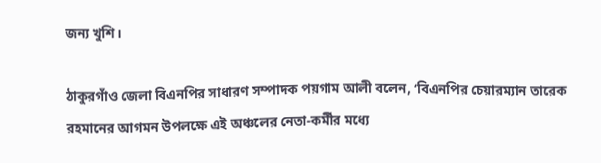জন্য খুশি।

ঠাকুরগাঁও জেলা বিএনপির সাধারণ সম্পাদক পয়গাম আলী বলেন, ‘বিএনপির চেয়ারম্যান তারেক রহমানের আগমন উপলক্ষে এই অঞ্চলের নেতা-কর্মীর মধ্যে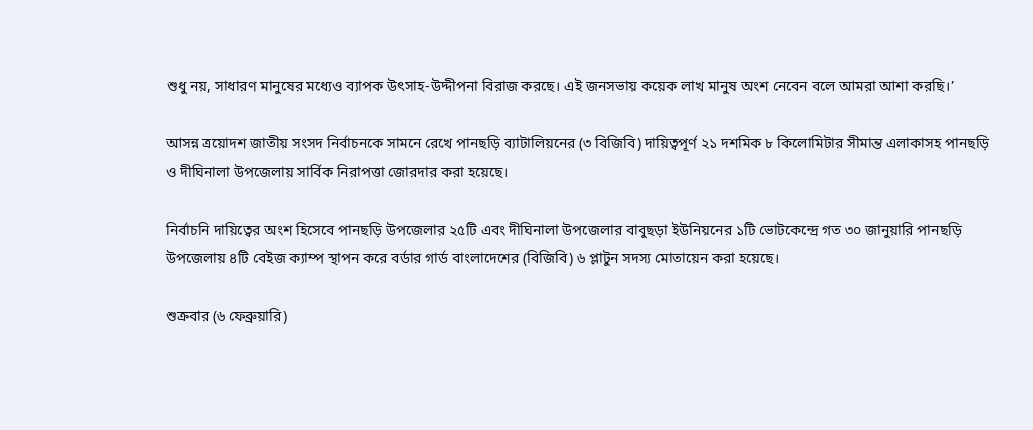শুধু নয়, সাধারণ মানুষের মধ্যেও ব্যাপক উৎসাহ-উদ্দীপনা বিরাজ করছে। এই জনসভায় কয়েক লাখ মানুষ অংশ নেবেন বলে আমরা আশা করছি।’

আসন্ন ত্রয়োদশ জাতীয় সংসদ নির্বাচনকে সামনে রেখে পানছড়ি ব্যাটালিয়নের (৩ বিজিবি) দায়িত্বপূর্ণ ২১ দশমিক ৮ কিলোমিটার সীমান্ত এলাকাসহ পানছড়ি ও দীঘিনালা উপজেলায় সার্বিক নিরাপত্তা জোরদার করা হয়েছে।

নির্বাচনি দায়িত্বের অংশ হিসেবে পানছড়ি উপজেলার ২৫টি এবং দীঘিনালা উপজেলার বাবুছড়া ইউনিয়নের ১টি ভোটকেন্দ্রে গত ৩০ জানুয়ারি পানছড়ি উপজেলায় ৪টি বেইজ ক্যাম্প স্থাপন করে বর্ডার গার্ড বাংলাদেশের (বিজিবি) ৬ প্লাটুন সদস্য মোতায়েন করা হয়েছে।

শুক্রবার (৬ ফেব্রুয়ারি)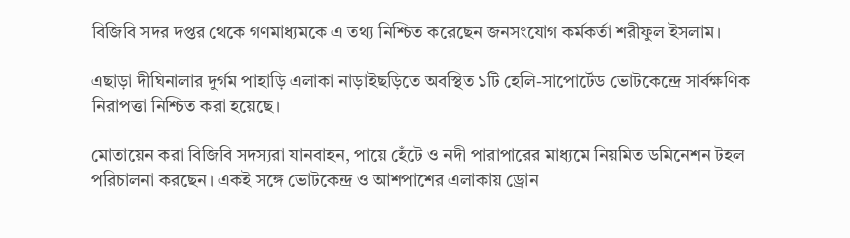বিজিবি সদর দপ্তর থেকে গণমাধ্যমকে এ তথ্য নিশ্চিত করেছেন জনসংযোগ কর্মকর্তা শরীফুল ইসলাম।

এছাড়া দীঘিনালার দুর্গম পাহাড়ি এলাকা নাড়াইছড়িতে অবস্থিত ১টি হেলি-সাপোর্টেড ভোটকেন্দ্রে সার্বক্ষণিক নিরাপত্তা নিশ্চিত করা হয়েছে।

মোতায়েন করা বিজিবি সদস্যরা যানবাহন, পায়ে হেঁটে ও নদী পারাপারের মাধ্যমে নিয়মিত ডমিনেশন টহল পরিচালনা করছেন। একই সঙ্গে ভোটকেন্দ্র ও আশপাশের এলাকায় ড্রোন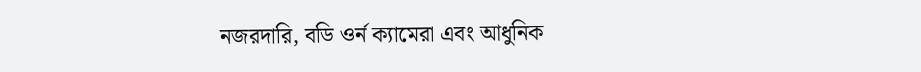নজরদারি, বডি ওর্ন ক্যামেরা এবং আধুনিক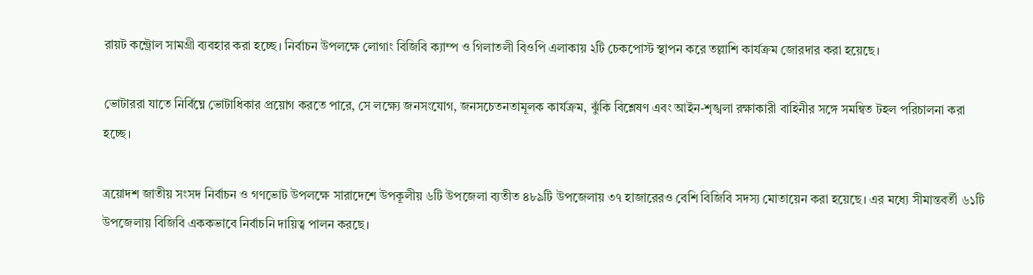রায়ট কন্ট্রোল সামগ্রী ব্যবহার করা হচ্ছে। নির্বাচন উপলক্ষে লোগাং বিজিবি ক্যাম্প ও গিলাতলী বিওপি এলাকায় ২টি চেকপোস্ট স্থাপন করে তল্লাশি কার্যক্রম জোরদার করা হয়েছে।

ভোটাররা যাতে নির্বিঘ্নে ভোটাধিকার প্রয়োগ করতে পারে, সে লক্ষ্যে জনসংযোগ, জনসচেতনতামূলক কার্যক্রম, ঝুঁকি বিশ্লেষণ এবং আইন-শৃঙ্খলা রক্ষাকারী বাহিনীর সঙ্গে সমন্বিত টহল পরিচালনা করা হচ্ছে।

ত্রয়োদশ জাতীয় সংসদ নির্বাচন ও গণভোট উপলক্ষে সারাদেশে উপকূলীয় ৬টি উপজেলা ব্যতীত ৪৮৯টি উপজেলায় ৩৭ হাজারেরও বেশি বিজিবি সদস্য মোতায়েন করা হয়েছে। এর মধ্যে সীমান্তবর্তী ৬১টি উপজেলায় বিজিবি এককভাবে নির্বাচনি দায়িত্ব পালন করছে।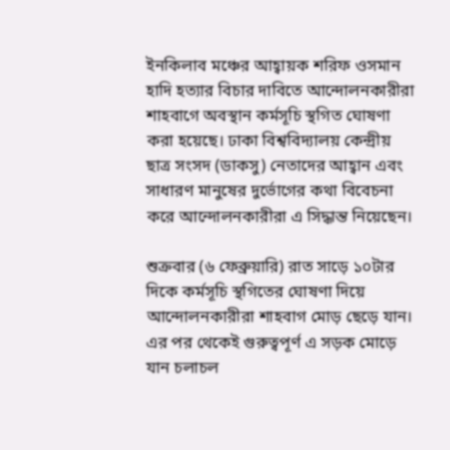ইনকিলাব মঞ্চের আহ্বায়ক শরিফ ওসমান হাদি হত্যার বিচার দাবিতে আন্দোলনকারীরা শাহবাগে অবস্থান কর্মসূচি স্থগিত ঘোষণা করা হয়েছে। ঢাকা বিশ্ববিদ্যালয় কেন্দ্রীয় ছাত্র সংসদ (ডাকসু) নেতাদের আহ্বান এবং সাধারণ মানুষের দুর্ভোগের কথা বিবেচনা করে আন্দোলনকারীরা এ সিদ্ধান্ত নিয়েছেন।

শুক্রবার (৬ ফেব্রুয়ারি) রাত সাড়ে ১০টার দিকে কর্মসূচি স্থগিতের ঘোষণা দিয়ে আন্দোলনকারীরা শাহবাগ মোড় ছেড়ে যান। এর পর থেকেই গুরুত্বপূর্ণ এ সড়ক মোড়ে যান চলাচল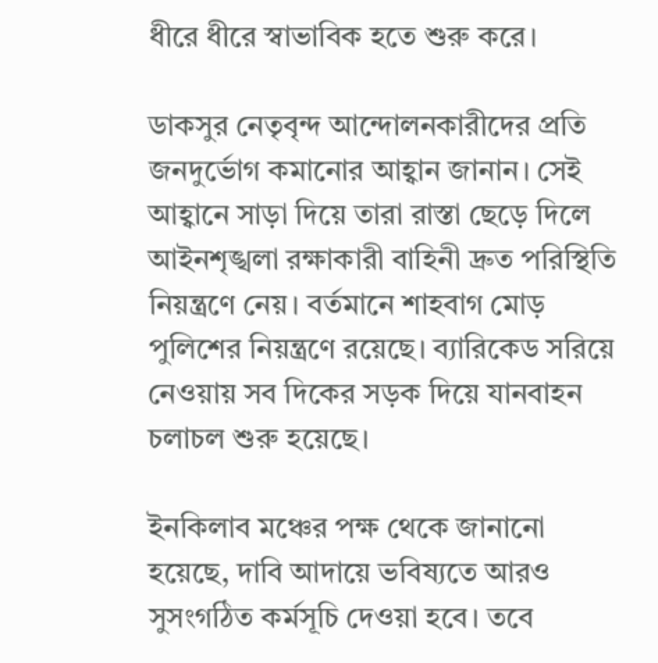ধীরে ধীরে স্বাভাবিক হতে শুরু করে।

ডাকসুর নেতৃবৃন্দ আন্দোলনকারীদের প্রতি জনদুর্ভোগ কমানোর আহ্বান জানান। সেই আহ্বানে সাড়া দিয়ে তারা রাস্তা ছেড়ে দিলে আইনশৃঙ্খলা রক্ষাকারী বাহিনী দ্রুত পরিস্থিতি নিয়ন্ত্রণে নেয়। বর্তমানে শাহবাগ মোড় পুলিশের নিয়ন্ত্রণে রয়েছে। ব্যারিকেড সরিয়ে নেওয়ায় সব দিকের সড়ক দিয়ে যানবাহন চলাচল শুরু হয়েছে।

ইনকিলাব মঞ্চের পক্ষ থেকে জানানো হয়েছে, দাবি আদায়ে ভবিষ্যতে আরও সুসংগঠিত কর্মসূচি দেওয়া হবে। তবে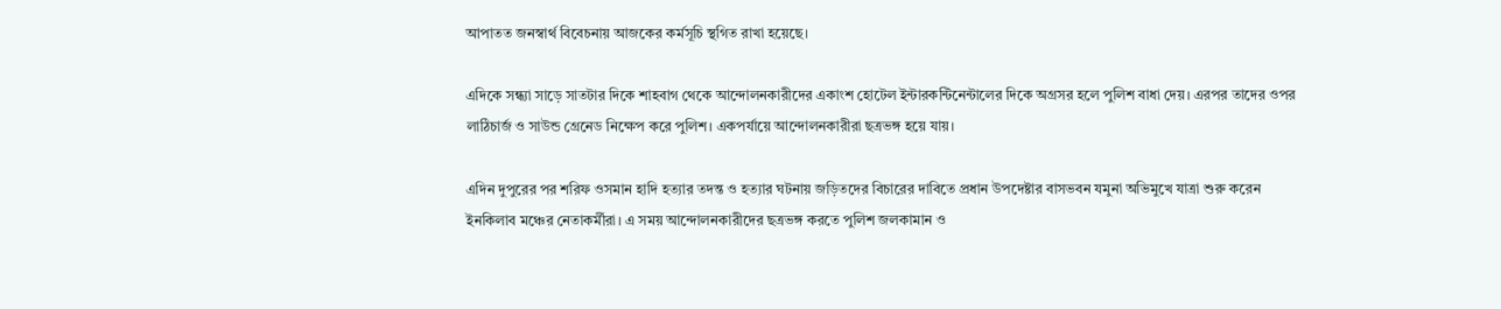আপাতত জনস্বার্থ বিবেচনায় আজকের কর্মসূচি স্থগিত রাখা হয়েছে।

এদিকে সন্ধ্যা সাড়ে সাতটার দিকে শাহবাগ থেকে আন্দোলনকারীদের একাংশ হোটেল ইন্টারকন্টিনেন্টালের দিকে অগ্রসর হলে পুলিশ বাধা দেয়। এরপর তাদের ওপর লাঠিচার্জ ও সাউন্ড গ্রেনেড নিক্ষেপ করে পুলিশ। একপর্যায়ে আন্দোলনকারীরা ছত্রভঙ্গ হয়ে যায়।

এদিন দুপুরের পর শরিফ ওসমান হাদি হত্যার তদন্ত ও হত্যার ঘটনায় জড়িতদের বিচারের দাবিতে প্রধান উপদেষ্টার বাসভবন যমুনা অভিমুখে যাত্রা শুরু করেন ইনকিলাব মঞ্চের নেতাকর্মীরা। এ সময় আন্দোলনকারীদের ছত্রভঙ্গ করতে পুলিশ জলকামান ও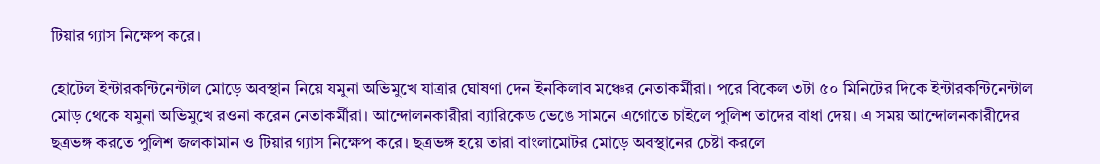টিয়ার গ্যাস নিক্ষেপ করে।

হোটেল ইন্টারকন্টিনেন্টাল মোড়ে অবস্থান নিয়ে যমুনা অভিমুখে যাত্রার ঘোষণা দেন ইনকিলাব মঞ্চের নেতাকর্মীরা। পরে বিকেল ৩টা ৫০ মিনিটের দিকে ইন্টারকন্টিনেন্টাল মোড় থেকে যমুনা অভিমুখে রওনা করেন নেতাকর্মীরা। আন্দোলনকারীরা ব্যারিকেড ভেঙে সামনে এগোতে চাইলে পুলিশ তাদের বাধা দেয়। এ সময় আন্দোলনকারীদের ছত্রভঙ্গ করতে পুলিশ জলকামান ও টিয়ার গ্যাস নিক্ষেপ করে। ছত্রভঙ্গ হয়ে তারা বাংলামোটর মোড়ে অবস্থানের চেষ্টা করলে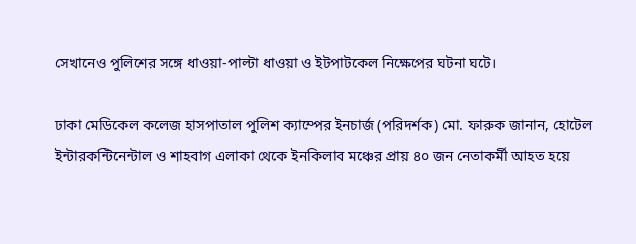সেখানেও পুলিশের সঙ্গে ধাওয়া-পাল্টা ধাওয়া ও ইটপাটকেল নিক্ষেপের ঘটনা ঘটে।

ঢাকা মেডিকেল কলেজ হাসপাতাল পুলিশ ক্যাম্পের ইনচার্জ (পরিদর্শক) মো. ফারুক জানান, হোটেল ইন্টারকন্টিনেন্টাল ও শাহবাগ এলাকা থেকে ইনকিলাব মঞ্চের প্রায় ৪০ জন নেতাকর্মী আহত হয়ে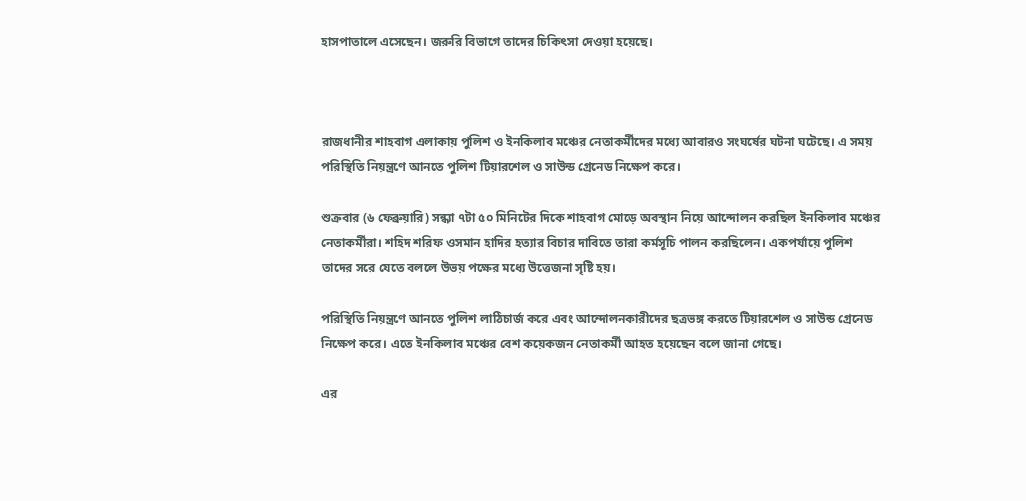হাসপাতালে এসেছেন। জরুরি বিভাগে তাদের চিকিৎসা দেওয়া হয়েছে।



রাজধানীর শাহবাগ এলাকায় পুলিশ ও ইনকিলাব মঞ্চের নেতাকর্মীদের মধ্যে আবারও সংঘর্ষের ঘটনা ঘটেছে। এ সময় পরিস্থিতি নিয়ন্ত্রণে আনতে পুলিশ টিয়ারশেল ও সাউন্ড গ্রেনেড নিক্ষেপ করে।

শুক্রবার (৬ ফেব্রুয়ারি) সন্ধ্যা ৭টা ৫০ মিনিটের দিকে শাহবাগ মোড়ে অবস্থান নিয়ে আন্দোলন করছিল ইনকিলাব মঞ্চের নেতাকর্মীরা। শহিদ শরিফ ওসমান হাদির হত্যার বিচার দাবিতে তারা কর্মসূচি পালন করছিলেন। একপর্যায়ে পুলিশ তাদের সরে যেতে বললে উভয় পক্ষের মধ্যে উত্তেজনা সৃষ্টি হয়।

পরিস্থিতি নিয়ন্ত্রণে আনতে পুলিশ লাঠিচার্জ করে এবং আন্দোলনকারীদের ছত্রভঙ্গ করতে টিয়ারশেল ও সাউন্ড গ্রেনেড নিক্ষেপ করে। এতে ইনকিলাব মঞ্চের বেশ কয়েকজন নেতাকর্মী আহত হয়েছেন বলে জানা গেছে।

এর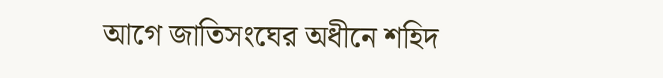আগে জাতিসংঘের অধীনে শহিদ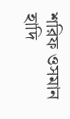শরিফ ওসমান হাদি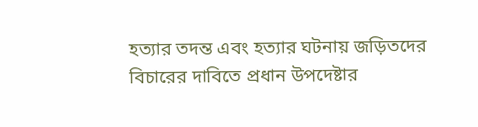হত্যার তদন্ত এবং হত্যার ঘটনায় জড়িতদের বিচারের দাবিতে প্রধান উপদেষ্টার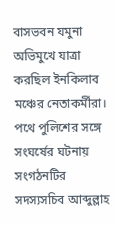বাসভবন যমুনা অভিমুখে যাত্রা করছিল ইনকিলাব মঞ্চের নেতাকর্মীরা। পথে পুলিশের সঙ্গে সংঘর্ষের ঘটনায় সংগঠনটির সদস্যসচিব আব্দুল্লাহ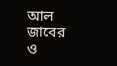আল জাবের ও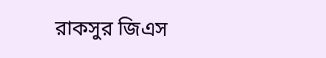রাকসুর জিএস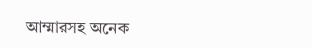আম্মারসহ অনেক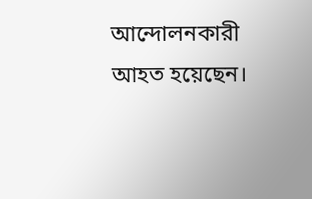আন্দোলনকারী আহত হয়েছেন।